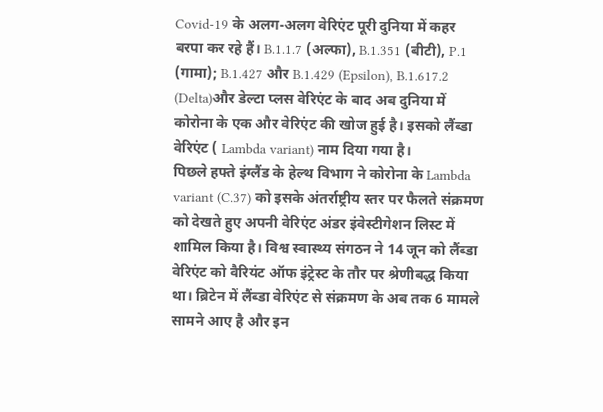Covid-19 के अलग-अलग वेरिएंट पूरी दुनिया में कहर बरपा कर रहे हैं। B.1.1.7 (अल्फा), B.1.351 (बीटी), P.1 (गामा); B.1.427 और B.1.429 (Epsilon), B.1.617.2 (Delta)और डेल्टा प्लस वेरिएंट के बाद अब दुनिया में कोरोना के एक और वेरिएंट की खोज हुई है। इसको लैंब्डा वेरिएंट ( Lambda variant) नाम दिया गया है।
पिछले हफ्ते इंग्लैंड के हेल्थ विभाग ने कोरोना के Lambda variant (C.37) को इसके अंतर्राष्ट्रीय स्तर पर फैलते संक्रमण को देखते हुए अपनी वेरिएंट अंडर इंवेस्टीगेशन लिस्ट में शामिल किया है। विश्व स्वास्थ्य संगठन ने 14 जून को लैंब्डा वेरिएंट को वैरियंट ऑफ इंट्रेस्ट के तौर पर श्रेणीबद्ध किया था। ब्रिटेन में लैंब्डा वेरिएंट से संक्रमण के अब तक 6 मामले सामने आए है और इन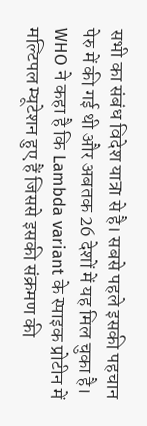सभी का संबंध विदेश यात्रा से है। सबसे पहले इसकी पहचान पेरु में की गई थी और अबतक 26 देशों में यह मिल चुका है।
WHO ने कहा है कि Lambda variant के स्पाइक प्रोटीन में मल्टिपल म्यूटेशन हुए हैं जिससे इसकी संक्रमण की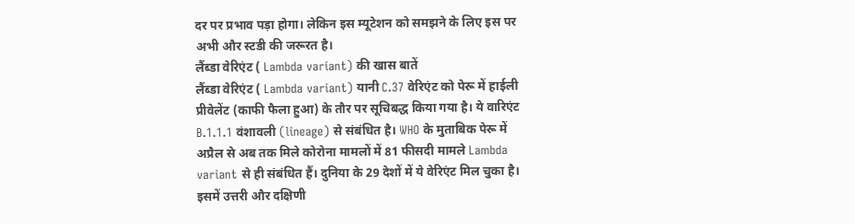दर पर प्रभाव पड़ा होगा। लेकिन इस म्यूटेशन को समझने के लिए इस पर अभी और स्टडी की जरूरत है।
लैंब्डा वेरिएंट ( Lambda variant) की खास बातें
लैंब्डा वेरिएंट ( Lambda variant) यानी C.37 वेरिएंट को पेरू में हाईली प्रीवेलेंट (काफी फैला हुआ) के तौर पर सूचिबद्ध किया गया है। ये वारिएंट B.1.1.1 वंशावली (lineage) से संबंधित है। WHO के मुताबिक पेरू में अप्रैल से अब तक मिले कोरोना मामलों में 81 फीसदी मामले Lambda variant से ही संबंधित हैं। दुनिया के 29 देशों में ये वेरिएंट मिल चुका है। इसमें उत्तरी और दक्षिणी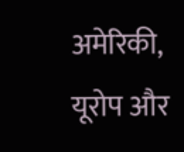अमेरिकी, यूरोप और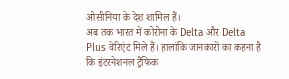ओसीनिया के देश शामिल हैं।
अब तक भारत में कोरोना के Delta और Delta Plus वेरिएंट मिले हैं। हालांकि जानकारों का कहना है कि इंटरनेशनल ट्रैफिक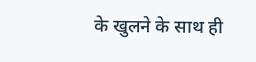के खुलने के साथ ही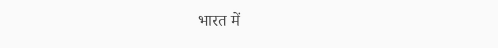भारत में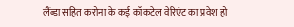लैंब्डा सहित करोना के कई कॉकटेल वेरिएंट का प्रवेश हो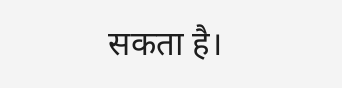सकता है।